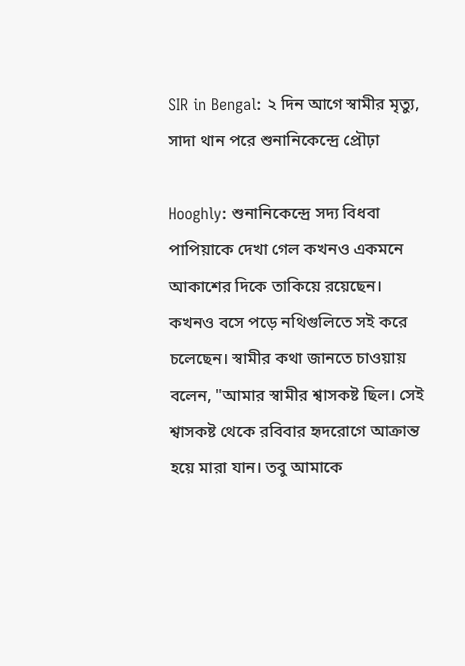SIR in Bengal: ২ দিন আগে স্বামীর মৃত্যু, সাদা থান পরে শুনানিকেন্দ্রে প্রৌঢ়া

Hooghly: শুনানিকেন্দ্রে সদ্য বিধবা পাপিয়াকে দেখা গেল কখনও একমনে আকাশের দিকে তাকিয়ে রয়েছেন। কখনও বসে পড়ে নথিগুলিতে সই করে চলেছেন। স্বামীর কথা জানতে চাওয়ায় বলেন, "আমার স্বামীর শ্বাসকষ্ট ছিল। সেই শ্বাসকষ্ট থেকে রবিবার হৃদরোগে আক্রান্ত হয়ে মারা যান। তবু আমাকে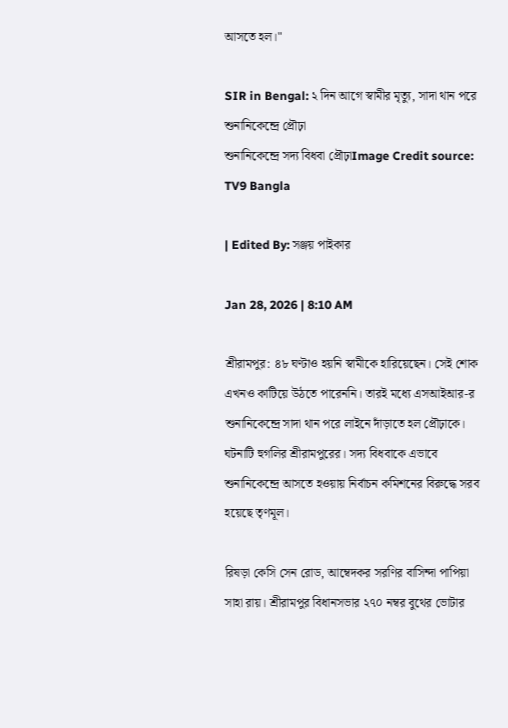আসতে হল।"

SIR in Bengal: ২ দিন আগে স্বামীর মৃত্যু, সাদা থান পরে শুনানিকেন্দ্রে প্রৌঢ়া
শুনানিকেন্দ্রে সদ্য বিধবা প্রৌঢ়াImage Credit source: TV9 Bangla

| Edited By: সঞ্জয় পাইকার

Jan 28, 2026 | 8:10 AM

শ্রীরামপুর: ৪৮ ঘণ্টাও হয়নি স্বামীকে হারিয়েছেন। সেই শোক এখনও কাটিয়ে উঠতে পারেননি। তারই মধ্যে এসআইআর-র শুনানিকেন্দ্রে সাদা থান পরে লাইনে দাঁড়াতে হল প্রৌঢ়াকে। ঘটনাটি হুগলির শ্রীরামপুরের। সদ্য বিধবাকে এভাবে শুনানিকেন্দ্রে আসতে হওয়ায় নির্বাচন কমিশনের বিরুদ্ধে সরব হয়েছে তৃণমূল।

রিষড়া কেসি সেন রোড, আম্বেদকর সরণির বাসিন্দা পাপিয়া সাহা রায়। শ্রীরামপুর বিধানসভার ২৭০ নম্বর বুথের ভোটার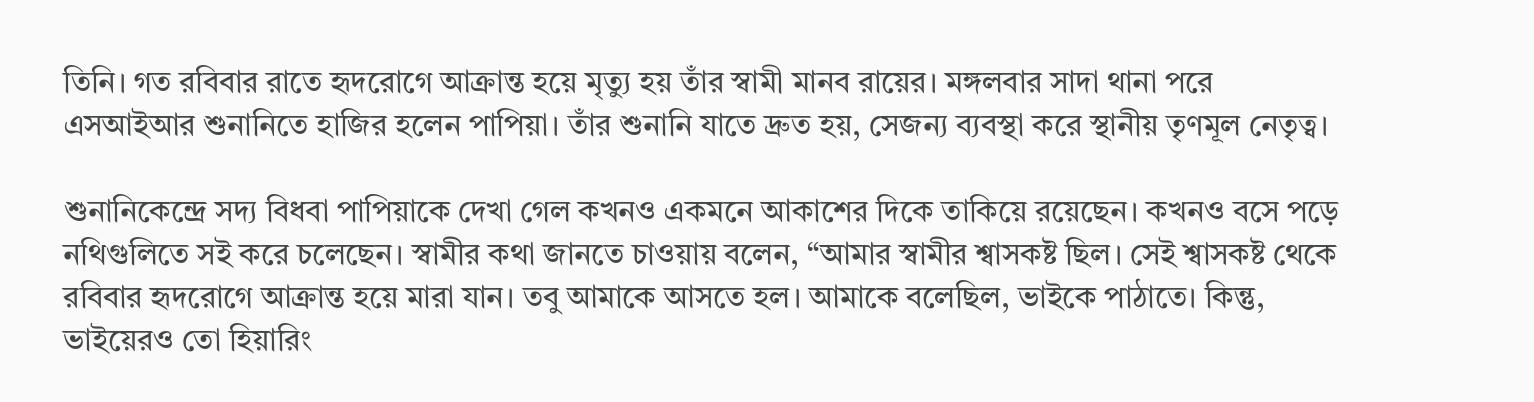তিনি। গত রবিবার রাতে হৃদরোগে আক্রান্ত হয়ে মৃত্যু হয় তাঁর স্বামী মানব রায়ের। মঙ্গলবার সাদা থানা পরে এসআইআর শুনানিতে হাজির হলেন পাপিয়া। তাঁর শুনানি যাতে দ্রুত হয়, সেজন্য ব্যবস্থা করে স্থানীয় তৃণমূল নেতৃত্ব।

শুনানিকেন্দ্রে সদ্য বিধবা পাপিয়াকে দেখা গেল কখনও একমনে আকাশের দিকে তাকিয়ে রয়েছেন। কখনও বসে পড়ে নথিগুলিতে সই করে চলেছেন। স্বামীর কথা জানতে চাওয়ায় বলেন, “আমার স্বামীর শ্বাসকষ্ট ছিল। সেই শ্বাসকষ্ট থেকে রবিবার হৃদরোগে আক্রান্ত হয়ে মারা যান। তবু আমাকে আসতে হল। আমাকে বলেছিল, ভাইকে পাঠাতে। কিন্তু, ভাইয়েরও তো হিয়ারিং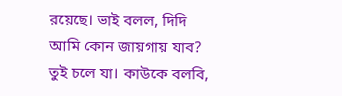রয়েছে। ভাই বলল, দিদি আমি কোন জায়গায় যাব? তুই চলে যা। কাউকে বলবি,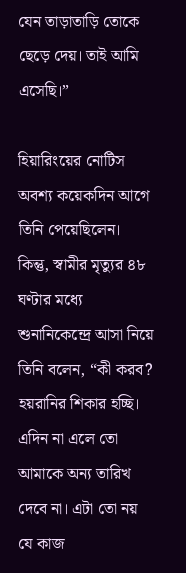যেন তাড়াতাড়ি তোকে ছেড়ে দেয়। তাই আমি এসেছি।”

হিয়ারিংয়ের নোটিস অবশ্য কয়েকদিন আগে তিনি পেয়েছিলেন। কিন্তু, স্বামীর মৃত্যুর ৪৮ ঘণ্টার মধ্যে শুনানিকেন্দ্রে আসা নিয়ে তিনি বলেন, “কী করব? হয়রানির শিকার হচ্ছি। এদিন না এলে তো আমাকে অন্য তারিখ দেবে না। এটা তো নয় যে কাজ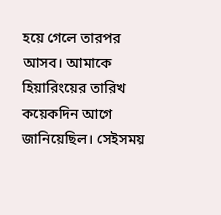হয়ে গেলে তারপর আসব। আমাকে হিয়ারিংয়ের তারিখ কয়েকদিন আগে জানিয়েছিল। সেইসময়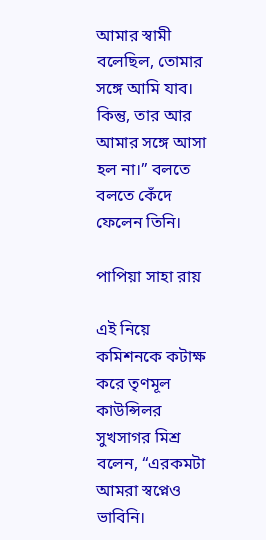আমার স্বামী বলেছিল, তোমার সঙ্গে আমি যাব। কিন্তু, তার আর আমার সঙ্গে আসা হল না।” বলতে বলতে কেঁদে ফেলেন তিনি।

পাপিয়া সাহা রায়

এই নিয়ে কমিশনকে কটাক্ষ করে তৃণমূল কাউন্সিলর সুখসাগর মিশ্র বলেন, “এরকমটা আমরা স্বপ্নেও ভাবিনি।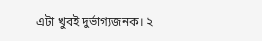এটা খুবই দুর্ভাগ্যজনক। ২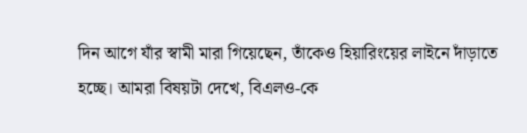দিন আগে যাঁর স্বামী মারা গিয়েছেন, তাঁকেও হিয়ারিংয়ের লাইনে দাঁড়াতে হচ্ছে। আমরা বিষয়টা দেখে, বিএলও-কে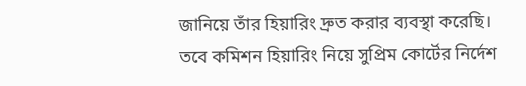জানিয়ে তাঁর হিয়ারিং দ্রুত করার ব্যবস্থা করেছি। তবে কমিশন হিয়ারিং নিয়ে সুপ্রিম কোর্টের নির্দেশ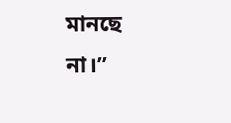মানছে না।”